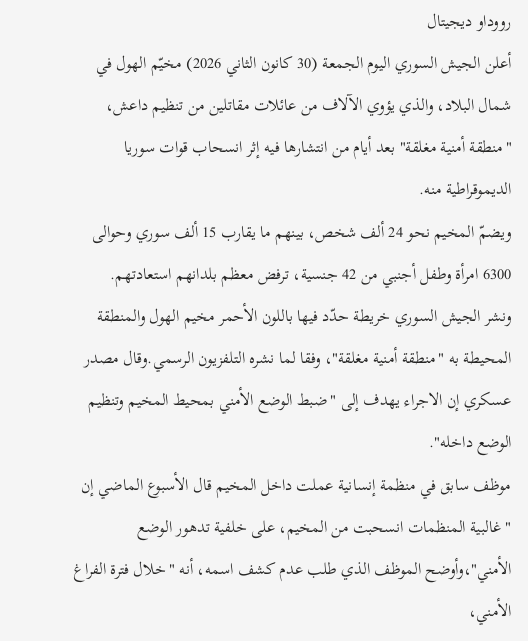رووداو ديجيتال
أعلن الجيش السوري اليوم الجمعة (30 كانون الثاني 2026) مخيّم الهول في شمال البلاد، والذي يؤوي الآلاف من عائلات مقاتلين من تنظيم داعش، "منطقة أمنية مغلقة" بعد أيام من انتشارها فيه إثر انسحاب قوات سوريا الديموقراطية منه.
ويضمّ المخيم نحو 24 ألف شخص، بينهم ما يقارب 15 ألف سوري وحوالى 6300 امرأة وطفل أجنبي من 42 جنسية، ترفض معظم بلدانهم استعادتهم.
ونشر الجيش السوري خريطة حدّد فيها باللون الأحمر مخيم الهول والمنطقة المحيطة به "منطقة أمنية مغلقة"، وفقا لما نشره التلفزيون الرسمي.وقال مصدر عسكري إن الاجراء يهدف إلى "ضبط الوضع الأمني بمحيط المخيم وتنظيم الوضع داخله".
موظف سابق في منظمة إنسانية عملت داخل المخيم قال الأسبوع الماضي إن "غالبية المنظمات انسحبت من المخيم، على خلفية تدهور الوضع الأمني"،وأوضح الموظف الذي طلب عدم كشف اسمه، أنه "خلال فترة الفراغ الأمني،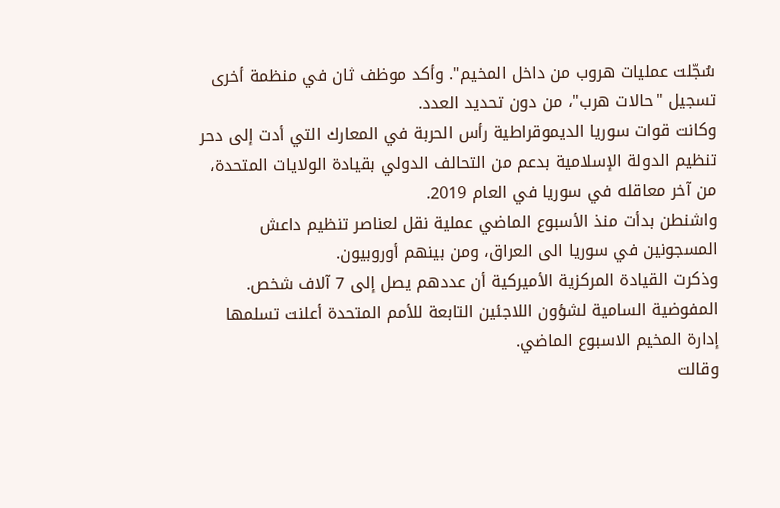سُجّلت عمليات هروب من داخل المخيم". وأكد موظف ثان في منظمة أخرى تسجيل "حالات هرب"، من دون تحديد العدد.
وكانت قوات سوريا الديموقراطية رأس الحربة في المعارك التي أدت إلى دحر تنظيم الدولة الإسلامية بدعم من التحالف الدولي بقيادة الولايات المتحدة، من آخر معاقله في سوريا في العام 2019.
واشنطن بدأت منذ الأسبوع الماضي عملية نقل لعناصر تنظيم داعش المسجونين في سوريا الى العراق، ومن بينهم أوروبيون.
وذكرت القيادة المركزية الأميركية أن عددهم يصل إلى 7 آلاف شخص.
المفوضية السامية لشؤون اللاجئين التابعة للأمم المتحدة أعلنت تسلمها إدارة المخيم الاسبوع الماضي.
وقالت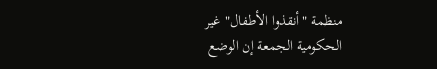منظمة "أنقذوا الأطفال" غير الحكومية الجمعة إن الوضع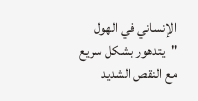الإنساني في الهول "يتدهور بشكل سريع مع النقص الشديد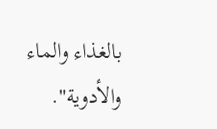بالغذاء والماء والأدوية".